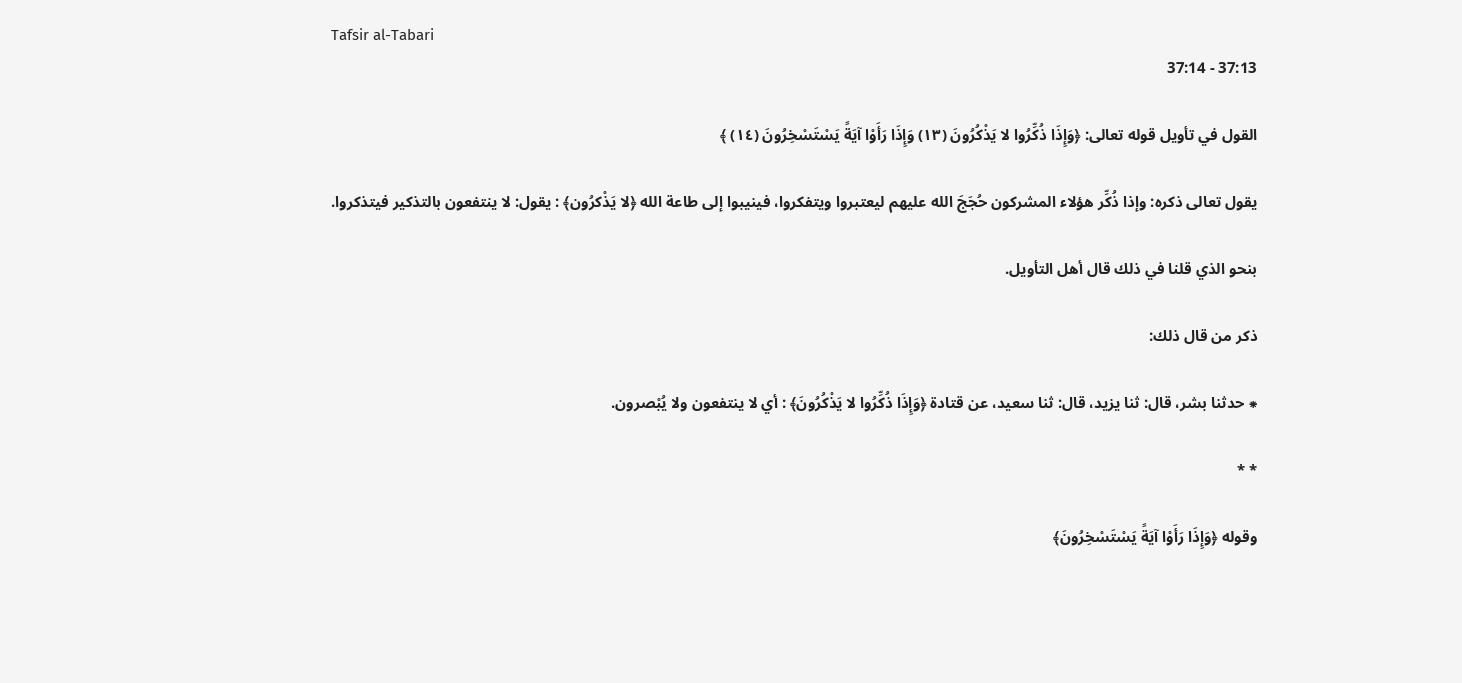Tafsir al-Tabari
37:13 - 37:14

القول في تأويل قوله تعالى: ﴿وَإِذَا ذُكِّرُوا لا يَذْكُرُونَ (١٣) وَإِذَا رَأَوْا آيَةً يَسْتَسْخِرُونَ (١٤) ﴾

يقول تعالى ذكره: وإذا ذُكِّر هؤلاء المشركون حُجَجَ الله عليهم ليعتبروا ويتفكروا، فينيبوا إلى طاعة الله ﴿لا يَذْكرُون﴾ : يقول: لا ينتفعون بالتذكير فيتذكروا.

بنحو الذي قلنا في ذلك قال أهل التأويل.

ذكر من قال ذلك:

⁕ حدثنا بشر، قال: ثنا يزيد، قال: ثنا سعيد، عن قتادة ﴿وَإِذَا ذُكِّرُوا لا يَذْكُرُونَ﴾ : أي لا ينتفعون ولا يُبْصرون.

* *

وقوله ﴿وَإِذَا رَأَوْا آيَةً يَسْتَسْخِرُونَ﴾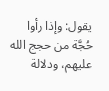يقول: وإذا رأوا حُجَّة من حجج الله عليهم، ودلالة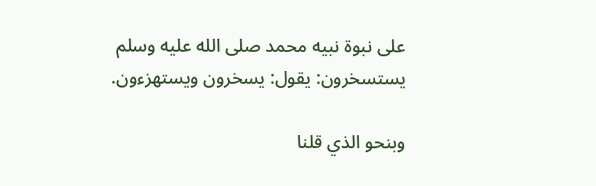على نبوة نبيه محمد صلى الله عليه وسلم يستسخرون: يقول: يسخرون ويستهزءون.

وبنحو الذي قلنا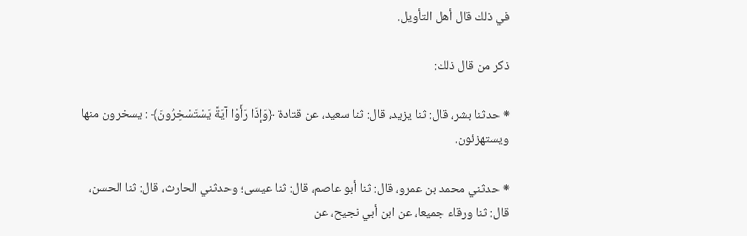في ذلك قال أهل التأويل.

ذكر من قال ذلك:

⁕ حدثنا بشر، قال: ثنا يزيد، قال: ثنا سعيد، عن قتادة ﴿وَإذَا رَأَوْا آيَةً يَسْتَسْخِرُونَ﴾ : يسخرون منها ويستهزئون.

⁕ حدثني محمد بن عمرو، قال: ثنا أبو عاصم، قال: ثنا عيسى؛ وحدثني الحارث، قال: ثنا الحسن، قال: ثنا ورقاء جميعا، عن ابن أبي نجيح، عن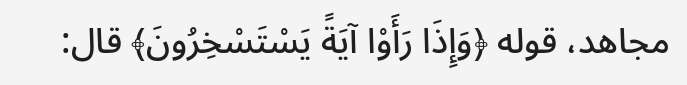مجاهد، قوله ﴿وَإِذَا رَأَوْا آيَةً يَسْتَسْخِرُونَ﴾ قال: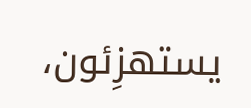يستهزِئون،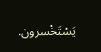يَسْتَخْسرون.